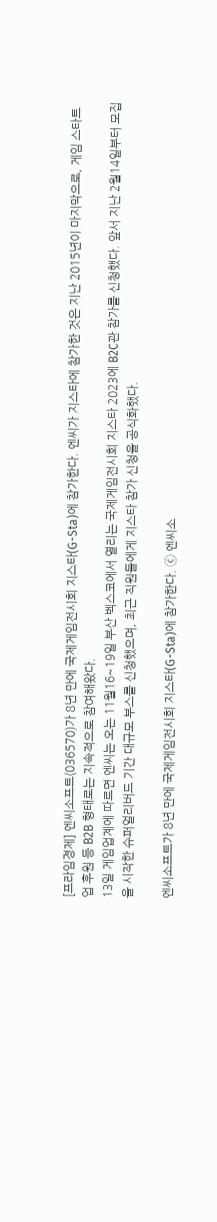[프라임경제] 엔씨소프트(036570)가 8년 만에 국제게임전시회 지스타(G-Sta)에 참가한다. 엔씨가 지스타에 참가한 것은 지난 2015년이 마지막으로, 게임 스타트업 후원 등 B2B 형태로는 지속적으로 참여해왔다.
13일 게임업계에 따르면 엔씨는 오는 11월16~19일 부산 벡스코에서 열리는 국제게임전시회 지스타 2023에 B2C관 참가를 신청했다. 앞서 지난 2월14일부터 모집을 시작한 슈퍼얼리버드 기간 대규모 부스를 신청했으며, 최근 직원들에게 지스타 참가 신청을 공식화했다.

엔씨소프트가 8년 만에 국제게임전시회 지스타(G-Sta)에 참가한다. ⓒ 엔씨소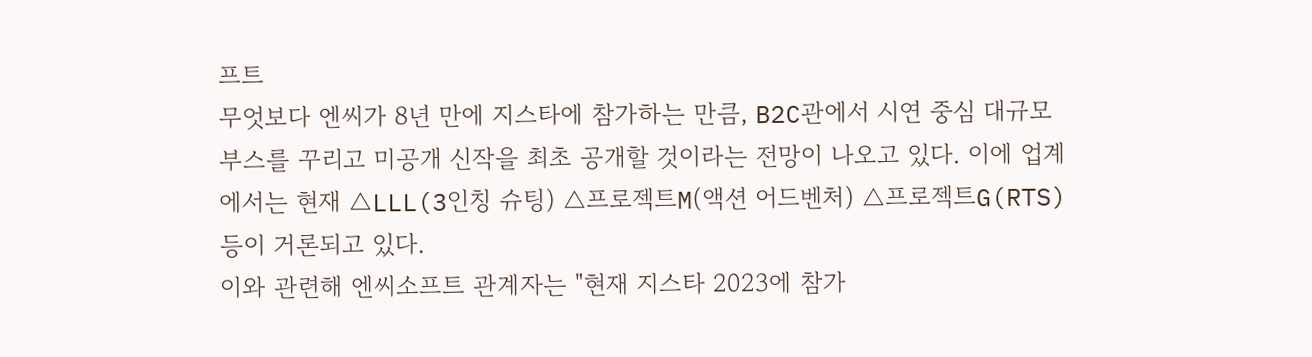프트
무엇보다 엔씨가 8년 만에 지스타에 참가하는 만큼, B2C관에서 시연 중심 대규모 부스를 꾸리고 미공개 신작을 최초 공개할 것이라는 전망이 나오고 있다. 이에 업계에서는 현재 △LLL(3인칭 슈팅) △프로젝트M(액션 어드벤처) △프로젝트G(RTS) 등이 거론되고 있다.
이와 관련해 엔씨소프트 관계자는 "현재 지스타 2023에 참가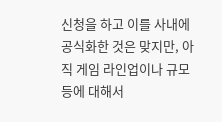신청을 하고 이를 사내에 공식화한 것은 맞지만, 아직 게임 라인업이나 규모 등에 대해서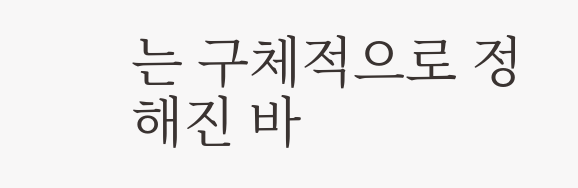는 구체적으로 정해진 바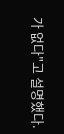가 없다"고 설명했다.